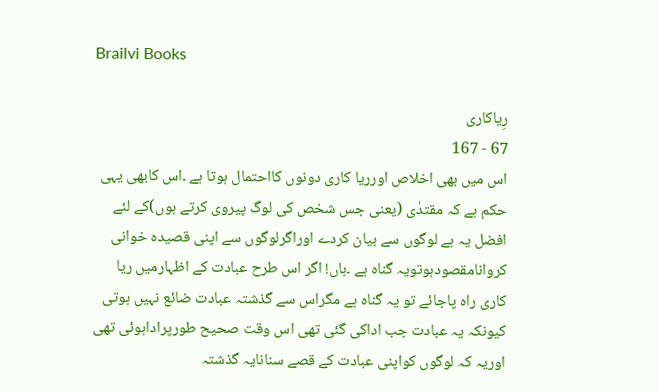Brailvi Books

رِیاکاری
67 - 167
اس میں بھی اخلاص اورریا کاری دونوں کااحتمال ہوتا ہے ۔اس کابھی یہی حکم ہے کہ مقتدٰی (یعنی جس شخص کی لوگ پیروی کرتے ہوں)کے لئے افضل یہ ہے لوگوں سے بیان کردے اوراگرلوگوں سے اپنی قصیدہ خوانی کروانامقصودہوتویہ گناہ ہے ۔ہاں! اگر اس طرح عبادت کے اظہارمیں ریا کاری راہ پاجائے تو یہ گناہ ہے مگراس سے گذشتہ عبادت ضائع نہیں ہوتی کیونکہ یہ عبادت جب اداکی گئی تھی اس وقت صحیح طورپراداہوئی تھی اوریہ کہ لوگوں کواپنی عبادت کے قصے سنانایہ گذشتہ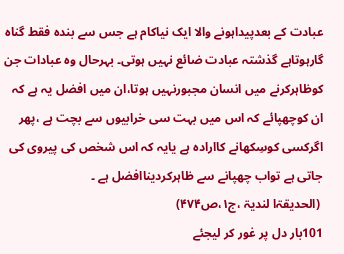عبادت کے بعدپیداہونے والا ایک نیاکام ہے جس سے بندہ فقط گناہ گارہوتاہے گذشتہ عبادت ضائع نہیں ہوتی۔ بہرحال وہ عبادات جن کوظاہرکرنے میں انسان مجبورنہیں ہوتا،ان میں افضل یہ ہے کہ ان کوچھپائے کہ اس میں بہت سی خرابیوں سے بچت ہے ،پھر اگرکسی کوسِکھانے کاارادہ ہے یایہ کہ اس شخص کی پیروی کی جاتی ہے تواب چھپانے سے ظاہرکردیناافضل ہے ۔
 (الحدیقۃا لندیۃ ،ج۱،ص۴۷۴)
101بار دل پر غور کر لیجئے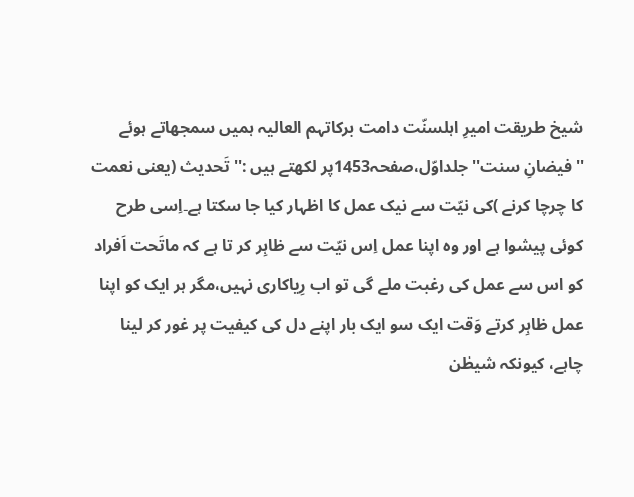شیخ طریقت امیرِ اہلسنّت دامت برکاتہم العالیہ ہمیں سمجھاتے ہوئے ''فیضانِ سنت'' جلداوّل،صفحہ1453پر لکھتے ہیں :'' تَحدیث (یعنی نعمت کا چرچا کرنے )کی نیّت سے نیک عمل کا اظہار کیا جا سکتا ہے۔اِسی طرح کوئی پیشوا ہے اور وہ اپنا عمل اِس نیّت سے ظاہِر کر تا ہے کہ ماتَحت اَفراد کو اس سے عمل کی رغبت ملے گی تو اب رِیاکاری نہیں،مگر ہر ایک کو اپنا عمل ظاہِر کرتے وَقت ایک سو ایک بار اپنے دل کی کیفیت پر غور کر لینا چاہے، کیونکہ شیطٰن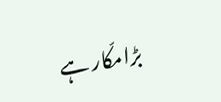بڑامکّار ہے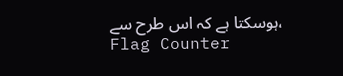،ہوسکتا ہے کہ اس طرح سے
Flag Counter